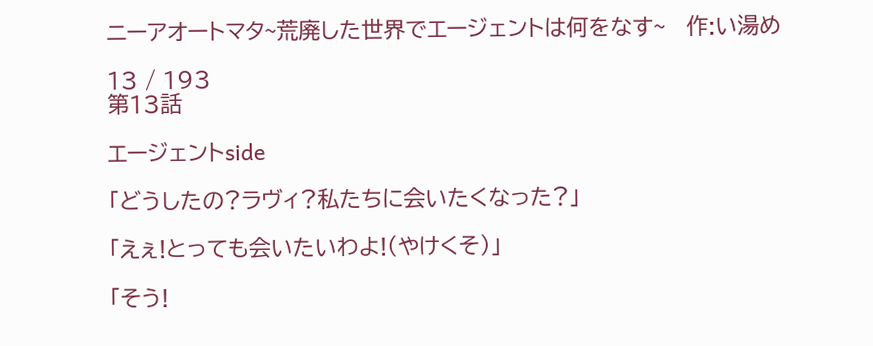ニーアオートマタ~荒廃した世界でエージェントは何をなす~   作:い湯め

13 / 193
第13話

エージェントside

「どうしたの?ラヴィ?私たちに会いたくなった?」

「えぇ!とっても会いたいわよ!(やけくそ)」

「そう!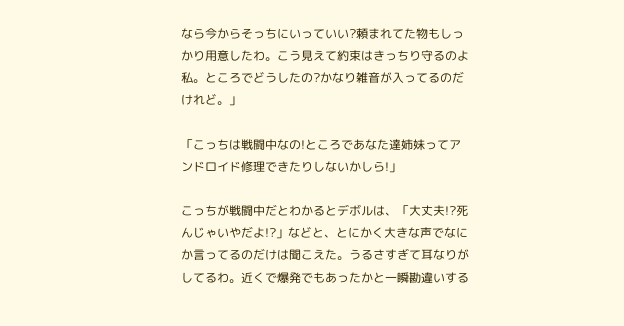なら今からそっちにいっていい?頼まれてた物もしっかり用意したわ。こう見えて約束はきっちり守るのよ私。ところでどうしたの?かなり雑音が入ってるのだけれど。」

「こっちは戦闘中なの!ところであなた達姉妹ってアンドロイド修理できたりしないかしら!」

こっちが戦闘中だとわかるとデボルは、「大丈夫!?死んじゃいやだよ!?」などと、とにかく大きな声でなにか言ってるのだけは聞こえた。うるさすぎて耳なりがしてるわ。近くで爆発でもあったかと一瞬勘違いする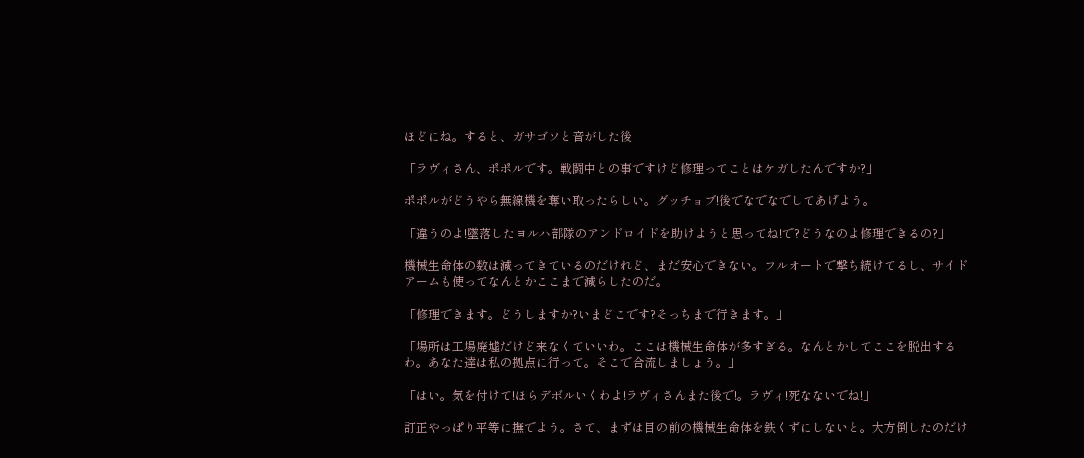ほどにね。すると、ガサゴソと音がした後

「ラヴィさん、ポポルです。戦闘中との事ですけど修理ってことはケガしたんですか?」

ポポルがどうやら無線機を奪い取ったらしい。グッチョブ!後でなでなでしてあげよう。

「違うのよ!墜落したヨルハ部隊のアンドロイドを助けようと思ってね!で?どうなのよ修理できるの?」

機械生命体の数は減ってきているのだけれど、まだ安心できない。フルオートで撃ち続けてるし、サイドアームも使ってなんとかここまで減らしたのだ。

「修理できます。どうしますか?いまどこです?そっちまで行きます。」

「場所は工場廃墟だけど来なくていいわ。ここは機械生命体が多すぎる。なんとかしてここを脱出するわ。あなた達は私の拠点に行って。そこで合流しましょう。」

「はい。気を付けて!ほらデボルいくわよ!ラヴィさんまた後で!。ラヴィ!死なないでね!」

訂正やっぱり平等に撫でよう。さて、まずは目の前の機械生命体を鉄くずにしないと。大方倒したのだけ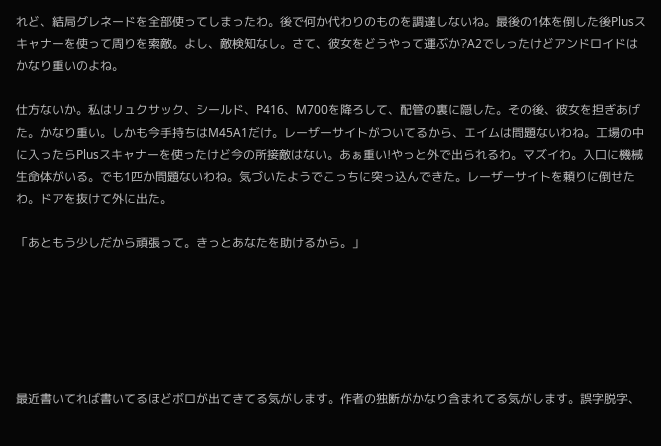れど、結局グレネードを全部使ってしまったわ。後で何か代わりのものを調達しないね。最後の1体を倒した後Plusスキャナーを使って周りを索敵。よし、敵検知なし。さて、彼女をどうやって運ぶか?A2でしったけどアンドロイドはかなり重いのよね。

仕方ないか。私はリュクサック、シールド、P416、M700を降ろして、配管の裏に隠した。その後、彼女を担ぎあげた。かなり重い。しかも今手持ちはM45A1だけ。レーザーサイトがついてるから、エイムは問題ないわね。工場の中に入ったらPlusスキャナーを使ったけど今の所接敵はない。あぁ重い!やっと外で出られるわ。マズイわ。入口に機械生命体がいる。でも1匹か問題ないわね。気づいたようでこっちに突っ込んできた。レーザーサイトを頼りに倒せたわ。ドアを抜けて外に出た。

「あともう少しだから頑張って。きっとあなたを助けるから。」






最近書いてれば書いてるほどボロが出てきてる気がします。作者の独断がかなり含まれてる気がします。誤字脱字、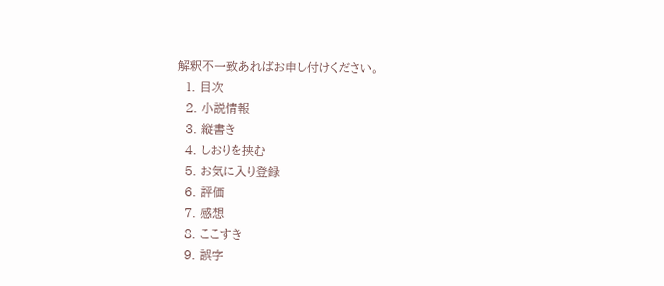解釈不一致あればお申し付けください。
  1. 目次
  2. 小説情報
  3. 縦書き
  4. しおりを挟む
  5. お気に入り登録
  6. 評価
  7. 感想
  8. ここすき
  9. 誤字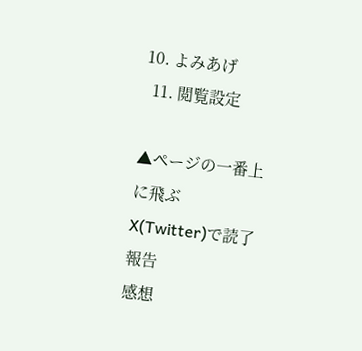10. よみあげ
  11. 閲覧設定

▲ページの一番上に飛ぶ
X(Twitter)で読了報告
感想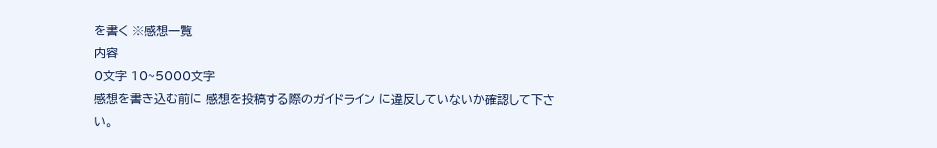を書く ※感想一覧
内容
0文字 10~5000文字
感想を書き込む前に 感想を投稿する際のガイドライン に違反していないか確認して下さい。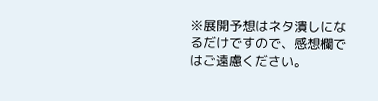※展開予想はネタ潰しになるだけですので、感想欄ではご遠慮ください。